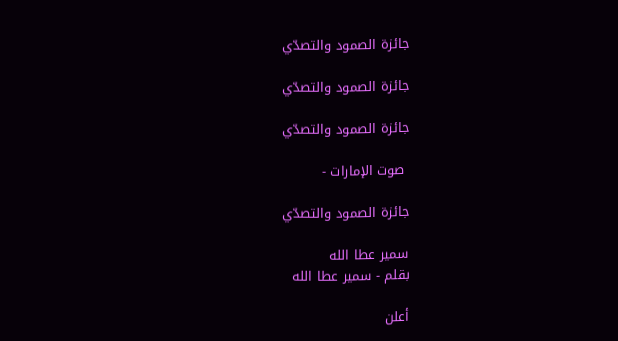جائزة الصمود والتصدّي

جائزة الصمود والتصدّي

جائزة الصمود والتصدّي

 صوت الإمارات -

جائزة الصمود والتصدّي

سمير عطا الله
بقلم - سمير عطا الله

أعلن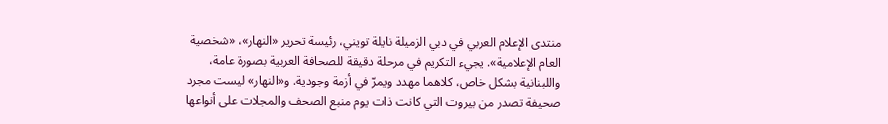منتدى الإعلام العربي في دبي الزميلة نايلة تويني، رئيسة تحرير «النهار»، «شخصية العام الإعلامية». يجيء التكريم في مرحلة دقيقة للصحافة العربية بصورة عامة، واللبنانية بشكل خاص، كلاهما مهدد ويمرّ في أزمة وجودية. و«النهار» ليست مجرد صحيفة تصدر من بيروت التي كانت ذات يوم منبع الصحف والمجلات على أنواعها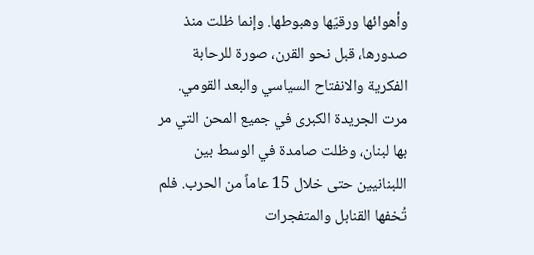وأهوائها ورقيّها وهبوطها. وإنما ظلت منذ صدورها، قبل نحو القرن، صورة للرحابة الفكرية والانفتاح السياسي والبعد القومي. مرت الجريدة الكبرى في جميع المحن التي مر بها لبنان، وظلت صامدة في الوسط بين اللبنانيين حتى خلال 15 عاماً من الحرب. فلم تُخفها القنابل والمتفجرات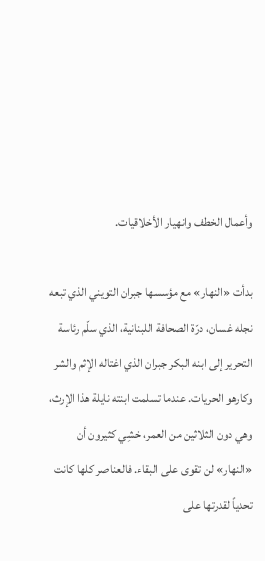وأعمال الخطف وانهيار الأخلاقيات.

بدأت «النهار» مع مؤسسها جبران التويني الذي تبعه نجله غسان، درّة الصحافة اللبنانية، الذي سلّم رئاسة التحرير إلى ابنه البكر جبران الذي اغتاله الإثم والشر وكارهو الحريات. عندما تسلمت ابنته نايلة هذا الإرث، وهي دون الثلاثين من العمر، خشِي كثيرون أن «النهار» لن تقوى على البقاء. فالعناصر كلها كانت تحدياً لقدرتها على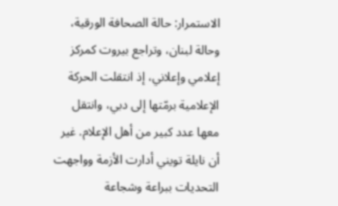الاستمرار: حالة الصحافة الورقية، وحالة لبنان، وتراجع بيروت كمركز إعلامي وإعلاني، إذ انتقلت الحركة الإعلامية برمّتها إلى دبي، وانتقل معها عدد كبير من أهل الإعلام. غير أن نايلة تويني أدارت الأزمة وواجهت التحديات ببراعة وشجاعة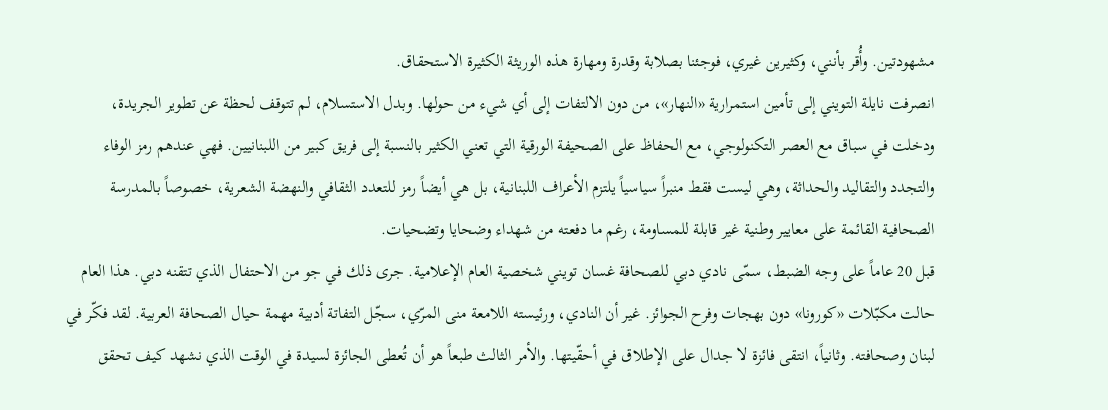مشهودتين. وأُقر بأنني، وكثيرين غيري، فوجئنا بصلابة وقدرة ومهارة هذه الوريثة الكثيرة الاستحقاق.
انصرفت نايلة التويني إلى تأمين استمرارية «النهار»، من دون الالتفات إلى أي شيء من حولها. وبدل الاستسلام، لم تتوقف لحظة عن تطوير الجريدة، ودخلت في سباق مع العصر التكنولوجي، مع الحفاظ على الصحيفة الورقية التي تعني الكثير بالنسبة إلى فريق كبير من اللبنانيين. فهي عندهم رمز الوفاء والتجدد والتقاليد والحداثة، وهي ليست فقط منبراً سياسياً يلتزم الأعراف اللبنانية، بل هي أيضاً رمز للتعدد الثقافي والنهضة الشعرية، خصوصاً بالمدرسة الصحافية القائمة على معايير وطنية غير قابلة للمساومة، رغم ما دفعته من شهداء وضحايا وتضحيات.
قبل 20 عاماً على وجه الضبط، سمّى نادي دبي للصحافة غسان تويني شخصية العام الإعلامية. جرى ذلك في جو من الاحتفال الذي تتقنه دبي. هذا العام حالت مكبّلات «كورونا» دون بهجات وفرح الجوائز. غير أن النادي، ورئيسته اللامعة منى المرّي، سجّل التفاتة أدبية مهمة حيال الصحافة العربية. لقد فكّر في لبنان وصحافته. وثانياً، انتقى فائزة لا جدال على الإطلاق في أحقّيتها. والأمر الثالث طبعاً هو أن تُعطى الجائزة لسيدة في الوقت الذي نشهد كيف تحقق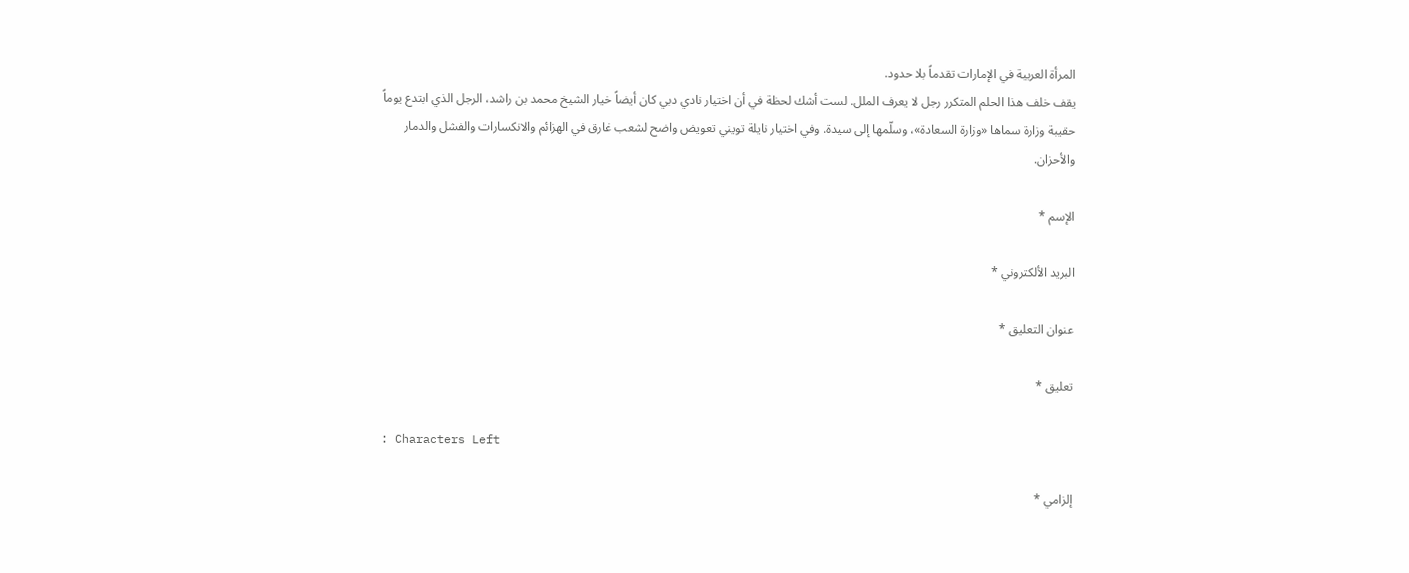المرأة العربية في الإمارات تقدماً بلا حدود.
يقف خلف هذا الحلم المتكرر رجل لا يعرف الملل. لست أشك لحظة في أن اختيار نادي دبي كان أيضاً خيار الشيخ محمد بن راشد، الرجل الذي ابتدع يوماً حقيبة وزارة سماها «وزارة السعادة»، وسلّمها إلى سيدة. وفي اختيار نايلة تويني تعويض واضح لشعب غارق في الهزائم والانكسارات والفشل والدمار والأحزان.

الإسم *

البريد الألكتروني *

عنوان التعليق *

تعليق *

: Characters Left

إلزامي *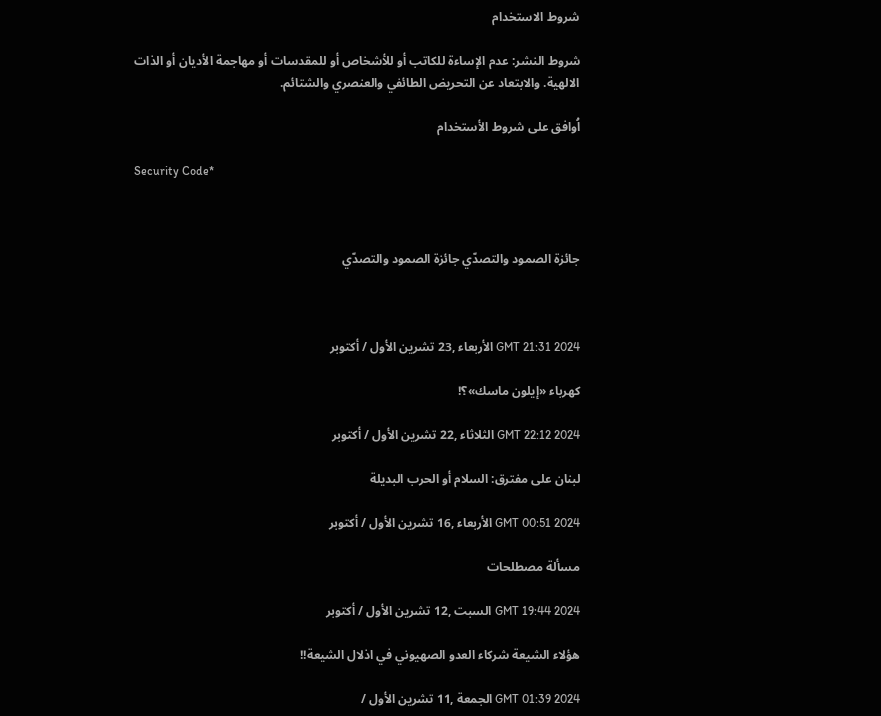شروط الاستخدام

شروط النشر: عدم الإساءة للكاتب أو للأشخاص أو للمقدسات أو مهاجمة الأديان أو الذات الالهية. والابتعاد عن التحريض الطائفي والعنصري والشتائم.

اُوافق على شروط الأستخدام

Security Code*



جائزة الصمود والتصدّي جائزة الصمود والتصدّي



GMT 21:31 2024 الأربعاء ,23 تشرين الأول / أكتوبر

كهرباء «إيلون ماسك»؟!

GMT 22:12 2024 الثلاثاء ,22 تشرين الأول / أكتوبر

لبنان على مفترق: السلام أو الحرب البديلة

GMT 00:51 2024 الأربعاء ,16 تشرين الأول / أكتوبر

مسألة مصطلحات

GMT 19:44 2024 السبت ,12 تشرين الأول / أكتوبر

هؤلاء الشيعة شركاء العدو الصهيوني في اذلال الشيعة!!

GMT 01:39 2024 الجمعة ,11 تشرين الأول /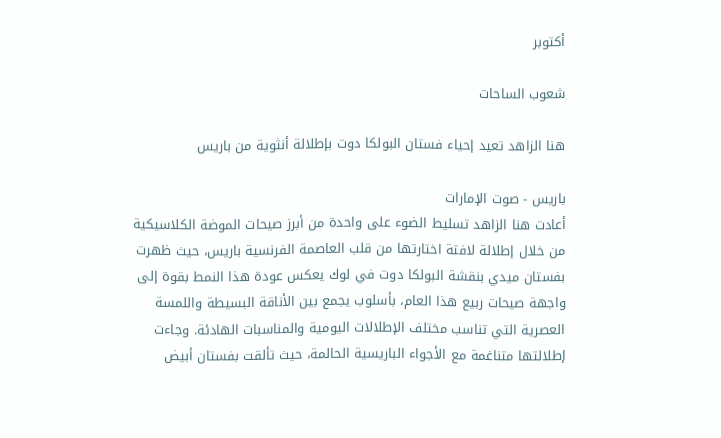أكتوبر

شعوب الساحات

هنا الزاهد تعيد إحياء فستان البولكا دوت بإطلالة أنثوية من باريس

باريس - صوت الإمارات
أعادت هنا الزاهد تسليط الضوء على واحدة من أبرز صيحات الموضة الكلاسيكية من خلال إطلالة لافتة اختارتها من قلب العاصمة الفرنسية باريس، حيث ظهرت بفستان ميدي بنقشة البولكا دوت في لوك يعكس عودة هذا النمط بقوة إلى واجهة صيحات ربيع هذا العام، بأسلوب يجمع بين الأناقة البسيطة واللمسة العصرية التي تناسب مختلف الإطلالات اليومية والمناسبات الهادئة. وجاءت إطلالتها متناغمة مع الأجواء الباريسية الحالمة، حيث تألقت بفستان أبيض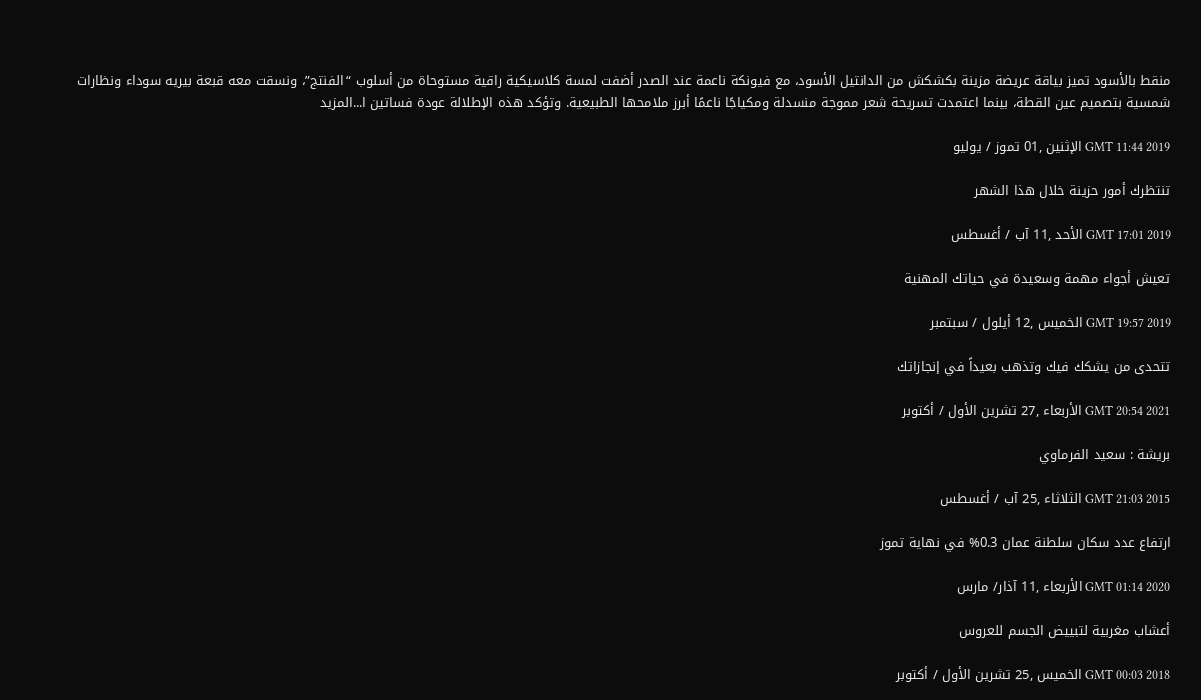منقط بالأسود تميز بياقة عريضة مزينة بكشكش من الدانتيل الأسود، مع فيونكة ناعمة عند الصدر أضفت لمسة كلاسيكية راقية مستوحاة من أسلوب “الفنتج”، ونسقت معه قبعة بيريه سوداء ونظارات شمسية بتصميم عين القطة، بينما اعتمدت تسريحة شعر مموجة منسدلة ومكياجًا ناعمًا أبرز ملامحها الطبيعية. وتؤكد هذه الإطلالة عودة فساتين ا...المزيد

GMT 11:44 2019 الإثنين ,01 تموز / يوليو

تنتظرك أمور حزينة خلال هذا الشهر

GMT 17:01 2019 الأحد ,11 آب / أغسطس

تعيش أجواء مهمة وسعيدة في حياتك المهنية

GMT 19:57 2019 الخميس ,12 أيلول / سبتمبر

تتحدى من يشكك فيك وتذهب بعيداً في إنجازاتك

GMT 20:54 2021 الأربعاء ,27 تشرين الأول / أكتوبر

بريشة : سعيد الفرماوي

GMT 21:03 2015 الثلاثاء ,25 آب / أغسطس

ارتفاع عدد سكان سلطنة عمان 0.3% في نهاية تموز

GMT 01:14 2020 الأربعاء ,11 آذار/ مارس

أعشاب مغربية لتبييض الجسم للعروس

GMT 00:03 2018 الخميس ,25 تشرين الأول / أكتوبر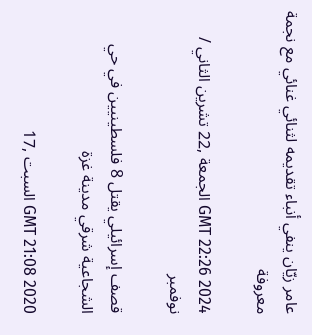عامر زيّان ينفي أنباء تقديمه لثنائي غنائي مع نجمة معروفة

GMT 22:26 2024 الجمعة ,22 تشرين الثاني / نوفمبر

قصف إسرائيلي يقتل 8 فلسطينيين في حي الشجاعية شرقي مدينة غزة

GMT 21:08 2020 السبت ,17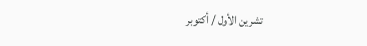تشرين الأول / أكتوبر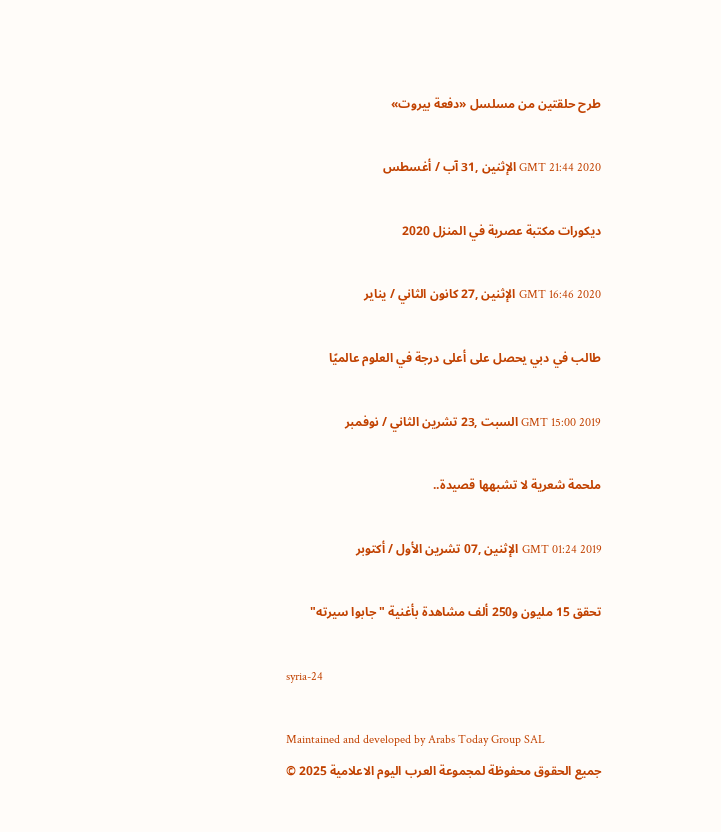طرح حلقتين من مسلسل «دفعة بيروت»

GMT 21:44 2020 الإثنين ,31 آب / أغسطس

ديكورات مكتبة عصرية في المنزل 2020

GMT 16:46 2020 الإثنين ,27 كانون الثاني / يناير

طالب في دبي يحصل على أعلى درجة في العلوم عالميًا

GMT 15:00 2019 السبت ,23 تشرين الثاني / نوفمبر

ملحمة شعرية لا تشبهها قصيدة..

GMT 01:24 2019 الإثنين ,07 تشرين الأول / أكتوبر

تحقق 15 مليون و250 ألف مشاهدة بأغنية " جابوا سيرته"

syria-24

Maintained and developed by Arabs Today Group SAL
جميع الحقوق محفوظة لمجموعة العرب اليوم الاعلامية 2025 ©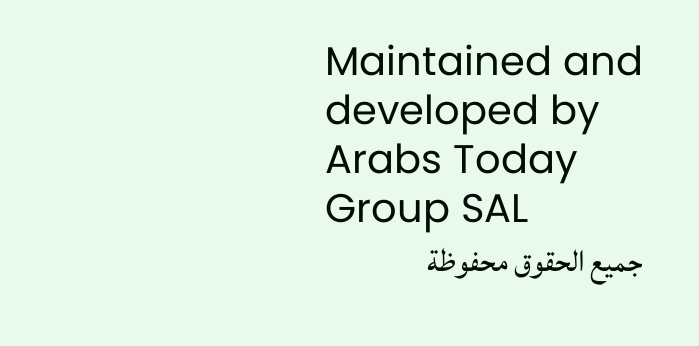Maintained and developed by Arabs Today Group SAL
جميع الحقوق محفوظة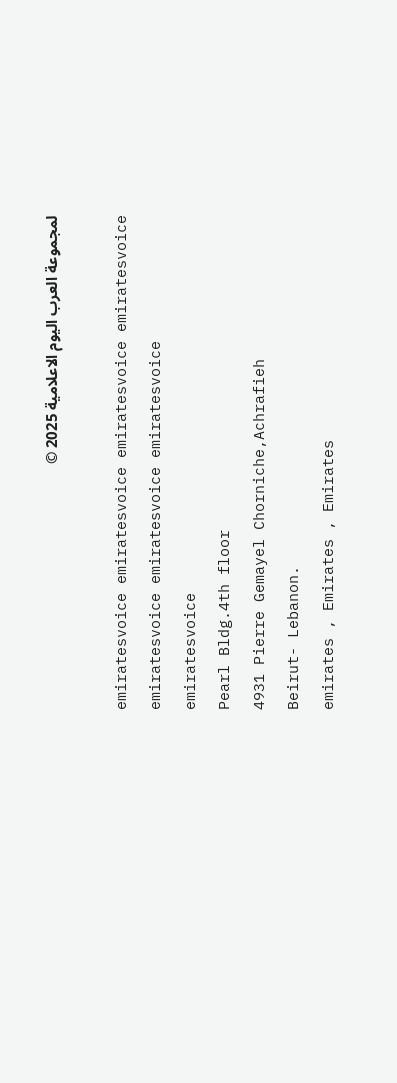لمجموعة العرب اليوم الاعلامية 2025 ©

emiratesvoice emiratesvoice emiratesvoice emiratesvoice
emiratesvoice emiratesvoice emiratesvoice
emiratesvoice
Pearl Bldg.4th floor
4931 Pierre Gemayel Chorniche,Achrafieh
Beirut- Lebanon.
emirates , Emirates , Emirates